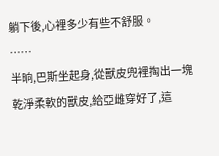躺下後,心裡多少有些不舒服。
……
半晌,巴斯坐起身,從獸皮兜裡掏出一塊乾淨柔軟的獸皮,給亞雌穿好了,這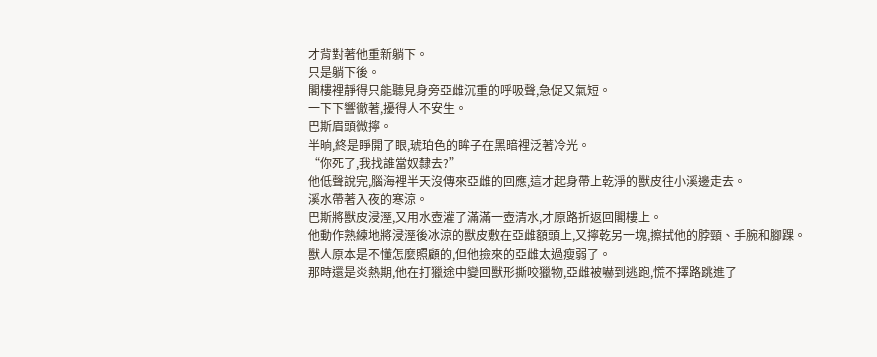才背對著他重新躺下。
只是躺下後。
閣樓裡靜得只能聽見身旁亞雌沉重的呼吸聲,急促又氣短。
一下下響徹著,擾得人不安生。
巴斯眉頭微擰。
半晌,終是睜開了眼,琥珀色的眸子在黑暗裡泛著冷光。
“你死了,我找誰當奴隸去?”
他低聲說完,腦海裡半天沒傳來亞雌的回應,這才起身帶上乾淨的獸皮往小溪邊走去。
溪水帶著入夜的寒涼。
巴斯將獸皮浸溼,又用水壺灌了滿滿一壺清水,才原路折返回閣樓上。
他動作熟練地將浸溼後冰涼的獸皮敷在亞雌額頭上,又擰乾另一塊,擦拭他的脖頸、手腕和腳踝。
獸人原本是不懂怎麼照顧的,但他撿來的亞雌太過瘦弱了。
那時還是炎熱期,他在打獵途中變回獸形撕咬獵物,亞雌被嚇到逃跑,慌不擇路跳進了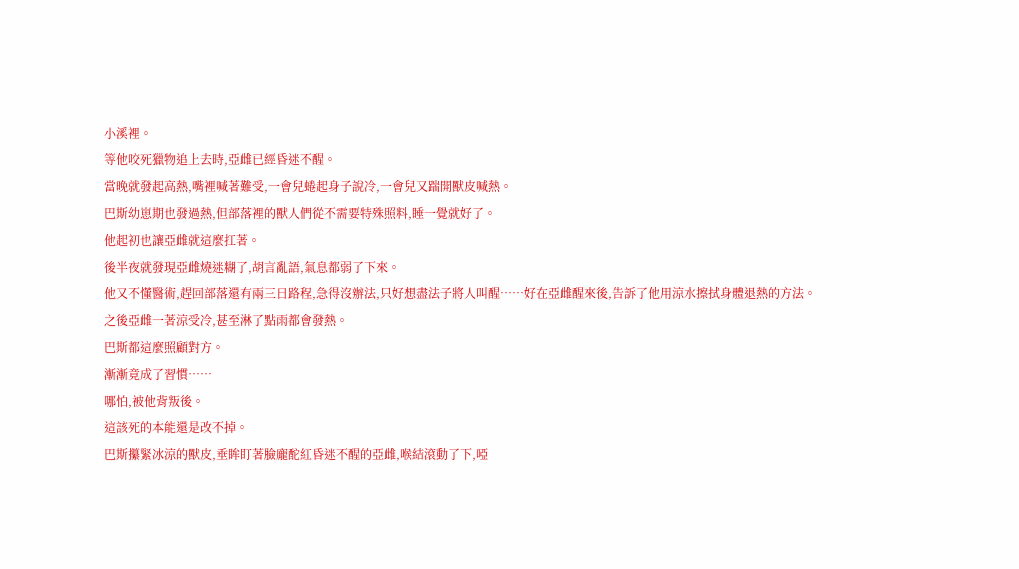小溪裡。
等他咬死獵物追上去時,亞雌已經昏迷不醒。
當晚就發起高熱,嘴裡喊著難受,一會兒蜷起身子說冷,一會兒又踹開獸皮喊熱。
巴斯幼崽期也發過熱,但部落裡的獸人們從不需要特殊照料,睡一覺就好了。
他起初也讓亞雌就這麼扛著。
後半夜就發現亞雌燒迷糊了,胡言亂語,氣息都弱了下來。
他又不懂醫術,趕回部落還有兩三日路程,急得沒辦法,只好想盡法子將人叫醒……好在亞雌醒來後,告訴了他用涼水擦拭身體退熱的方法。
之後亞雌一著涼受冷,甚至淋了點雨都會發熱。
巴斯都這麼照顧對方。
漸漸竟成了習慣……
哪怕,被他背叛後。
這該死的本能還是改不掉。
巴斯攥緊冰涼的獸皮,垂眸盯著臉龐酡紅昏迷不醒的亞雌,喉結滾動了下,啞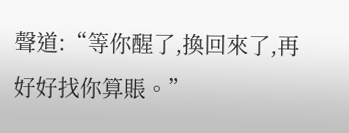聲道:“等你醒了,換回來了,再好好找你算賬。”